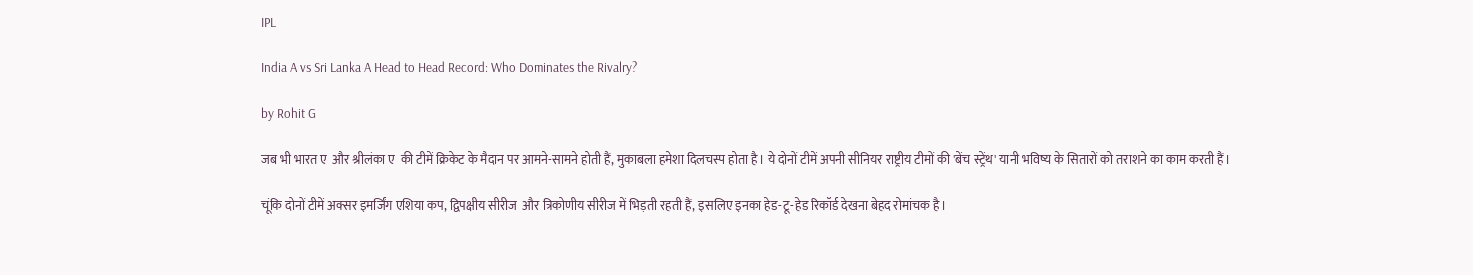IPL

India A vs Sri Lanka A Head to Head Record: Who Dominates the Rivalry?

by Rohit G

जब भी भारत ए  और श्रीलंका ए  की टीमें क्रिकेट के मैदान पर आमने-सामने होती हैं, मुकाबला हमेशा दिलचस्प होता है। ये दोनों टीमें अपनी सीनियर राष्ट्रीय टीमों की 'बेंच स्ट्रेंथ' यानी भविष्य के सितारों को तराशने का काम करती हैं।

चूंकि दोनों टीमें अक्सर इमर्जिंग एशिया कप, द्विपक्षीय सीरीज  और त्रिकोणीय सीरीज में भिड़ती रहती हैं, इसलिए इनका हेड-टू-हेड रिकॉर्ड देखना बेहद रोमांचक है।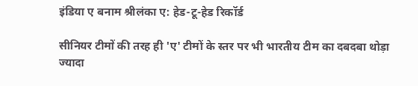इंडिया ए बनाम श्रीलंका ए: हेड-टू-हेड रिकॉर्ड

सीनियर टीमों की तरह ही 'ए' टीमों के स्तर पर भी भारतीय टीम का दबदबा थोड़ा ज्यादा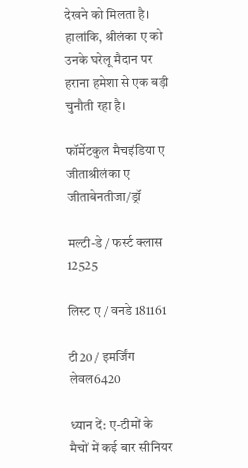देखने को मिलता है। हालांकि, श्रीलंका ए को उनके घरेलू मैदान पर हराना हमेशा से एक बड़ी चुनौती रहा है।

फॉर्मेटकुल मैचइंडिया ए जीताश्रीलंका ए जीताबेनतीजा/ड्रॉ

मल्टी-डे / फर्स्ट क्लास 12525

लिस्ट ए / वनडे 181161

टी20 / इमर्जिंग लेवल6420

ध्यान दें: ए-टीमों के मैचों में कई बार सीनियर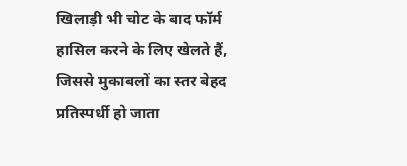खिलाड़ी भी चोट के बाद फॉर्म हासिल करने के लिए खेलते हैं, जिससे मुकाबलों का स्तर बेहद प्रतिस्पर्धी हो जाता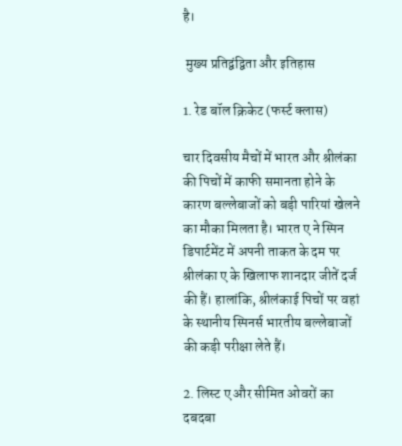है।

 मुख्य प्रतिद्वंद्विता और इतिहास

1. रेड बॉल क्रिकेट (फर्स्ट क्लास)

चार दिवसीय मैचों में भारत और श्रीलंका की पिचों में काफी समानता होने के कारण बल्लेबाजों को बड़ी पारियां खेलने का मौका मिलता है। भारत ए ने स्पिन डिपार्टमेंट में अपनी ताकत के दम पर श्रीलंका ए के खिलाफ शानदार जीतें दर्ज की हैं। हालांकि, श्रीलंकाई पिचों पर वहां के स्थानीय स्पिनर्स भारतीय बल्लेबाजों की कड़ी परीक्षा लेते हैं।

2. लिस्ट ए और सीमित ओवरों का दबदबा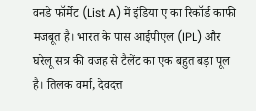वनडे फॉर्मेट (List A) में इंडिया ए का रिकॉर्ड काफी मजबूत है। भारत के पास आईपीएल (IPL) और घरेलू सत्र की वजह से टैलेंट का एक बहुत बड़ा पूल है। तिलक वर्मा, देवदत्त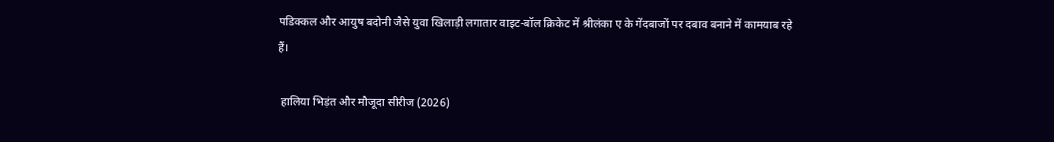पडिक्कल और आयुष बदोनी जैसे युवा खिलाड़ी लगातार वाइट-बॉल क्रिकेट में श्रीलंका ए के गेंदबाजों पर दबाव बनाने में कामयाब रहे हैं।

 हालिया भिड़ंत और मौजूदा सीरीज (2026)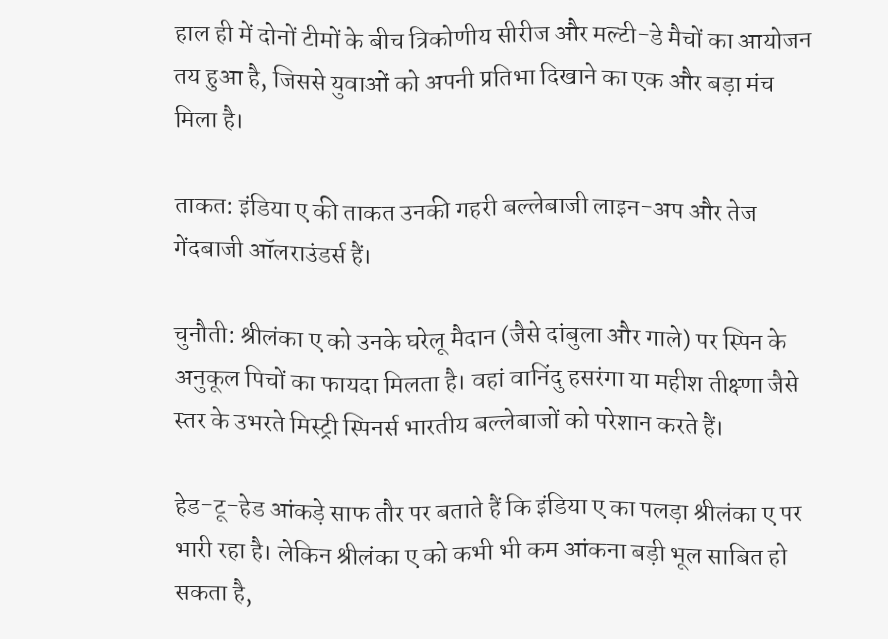हाल ही में दोनों टीमों के बीच त्रिकोणीय सीरीज और मल्टी-डे मैचों का आयोजन तय हुआ है, जिससे युवाओं को अपनी प्रतिभा दिखाने का एक और बड़ा मंच मिला है।

ताकत: इंडिया ए की ताकत उनकी गहरी बल्लेबाजी लाइन-अप और तेज गेंदबाजी ऑलराउंडर्स हैं।

चुनौती: श्रीलंका ए को उनके घरेलू मैदान (जैसे दांबुला और गाले) पर स्पिन के अनुकूल पिचों का फायदा मिलता है। वहां वानिंदु हसरंगा या महीश तीक्ष्णा जैसे स्तर के उभरते मिस्ट्री स्पिनर्स भारतीय बल्लेबाजों को परेशान करते हैं।

हेड-टू-हेड आंकड़े साफ तौर पर बताते हैं कि इंडिया ए का पलड़ा श्रीलंका ए पर भारी रहा है। लेकिन श्रीलंका ए को कभी भी कम आंकना बड़ी भूल साबित हो सकता है,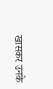खासकर उनके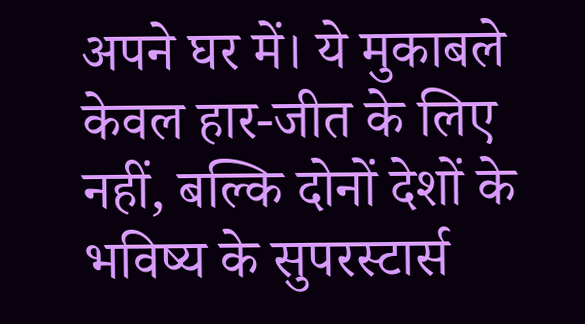अपने घर में। ये मुकाबले केवल हार-जीत के लिए नहीं, बल्कि दोनों देशों के भविष्य के सुपरस्टार्स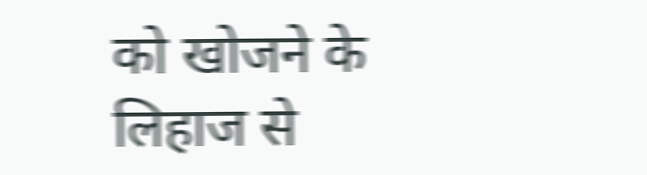को खोजने के लिहाज से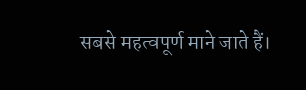सबसे महत्वपूर्ण माने जाते हैं।